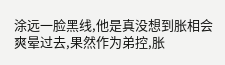涂远一脸黑线,他是真没想到胀相会爽晕过去,果然作为弟控,胀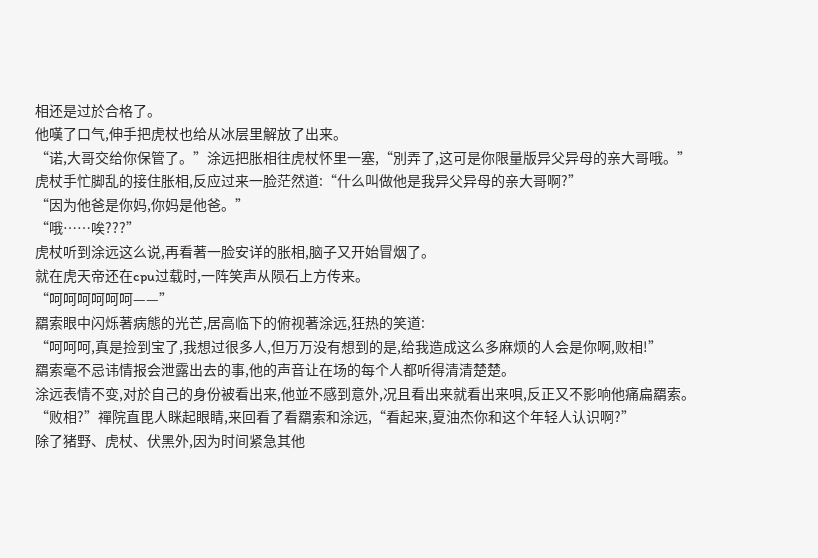相还是过於合格了。
他嘆了口气,伸手把虎杖也给从冰层里解放了出来。
“诺,大哥交给你保管了。”涂远把胀相往虎杖怀里一塞,“別弄了,这可是你限量版异父异母的亲大哥哦。”
虎杖手忙脚乱的接住胀相,反应过来一脸茫然道:“什么叫做他是我异父异母的亲大哥啊?”
“因为他爸是你妈,你妈是他爸。”
“哦……唉???”
虎杖听到涂远这么说,再看著一脸安详的胀相,脑子又开始冒烟了。
就在虎天帝还在cpu过载时,一阵笑声从陨石上方传来。
“呵呵呵呵呵呵——”
羂索眼中闪烁著病態的光芒,居高临下的俯视著涂远,狂热的笑道:
“呵呵呵,真是捡到宝了,我想过很多人,但万万没有想到的是,给我造成这么多麻烦的人会是你啊,败相!”
羂索毫不忌讳情报会泄露出去的事,他的声音让在场的每个人都听得清清楚楚。
涂远表情不变,对於自己的身份被看出来,他並不感到意外,况且看出来就看出来唄,反正又不影响他痛扁羂索。
“败相?”禪院直毘人眯起眼睛,来回看了看羂索和涂远,“看起来,夏油杰你和这个年轻人认识啊?”
除了猪野、虎杖、伏黑外,因为时间紧急其他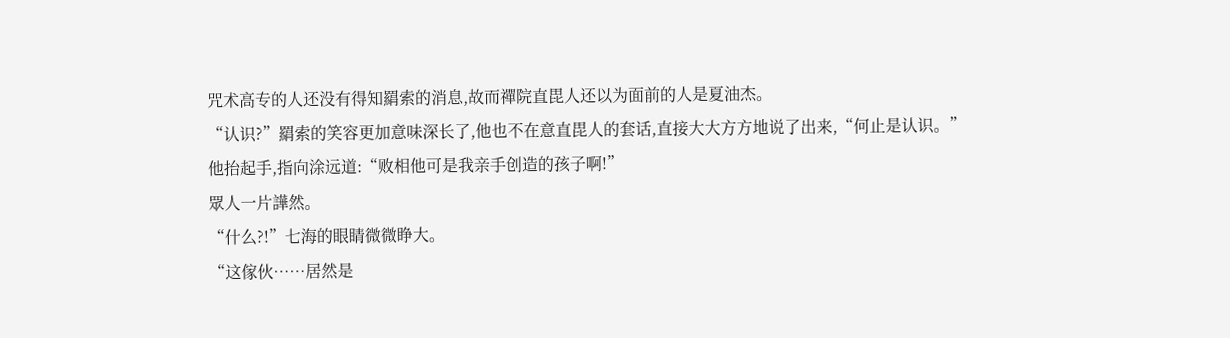咒术高专的人还没有得知羂索的消息,故而禪院直毘人还以为面前的人是夏油杰。
“认识?”羂索的笑容更加意味深长了,他也不在意直毘人的套话,直接大大方方地说了出来,“何止是认识。”
他抬起手,指向涂远道:“败相他可是我亲手创造的孩子啊!”
眾人一片譁然。
“什么?!”七海的眼睛微微睁大。
“这傢伙……居然是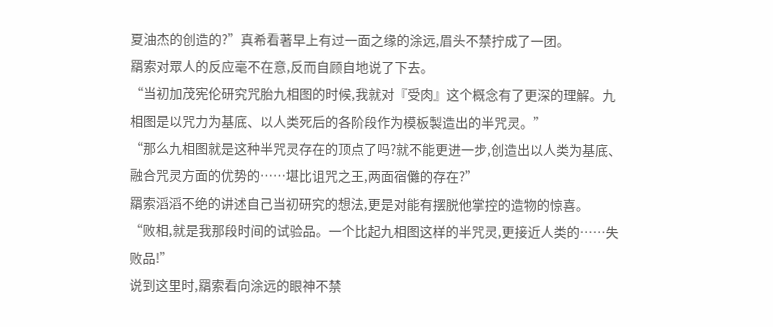夏油杰的创造的?”真希看著早上有过一面之缘的涂远,眉头不禁拧成了一团。
羂索对眾人的反应毫不在意,反而自顾自地说了下去。
“当初加茂宪伦研究咒胎九相图的时候,我就对『受肉』这个概念有了更深的理解。九相图是以咒力为基底、以人类死后的各阶段作为模板製造出的半咒灵。”
“那么九相图就是这种半咒灵存在的顶点了吗?就不能更进一步,创造出以人类为基底、融合咒灵方面的优势的……堪比诅咒之王,两面宿儺的存在?”
羂索滔滔不绝的讲述自己当初研究的想法,更是对能有摆脱他掌控的造物的惊喜。
“败相,就是我那段时间的试验品。一个比起九相图这样的半咒灵,更接近人类的……失败品!”
说到这里时,羂索看向涂远的眼神不禁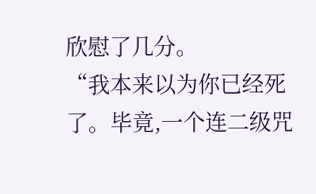欣慰了几分。
“我本来以为你已经死了。毕竟,一个连二级咒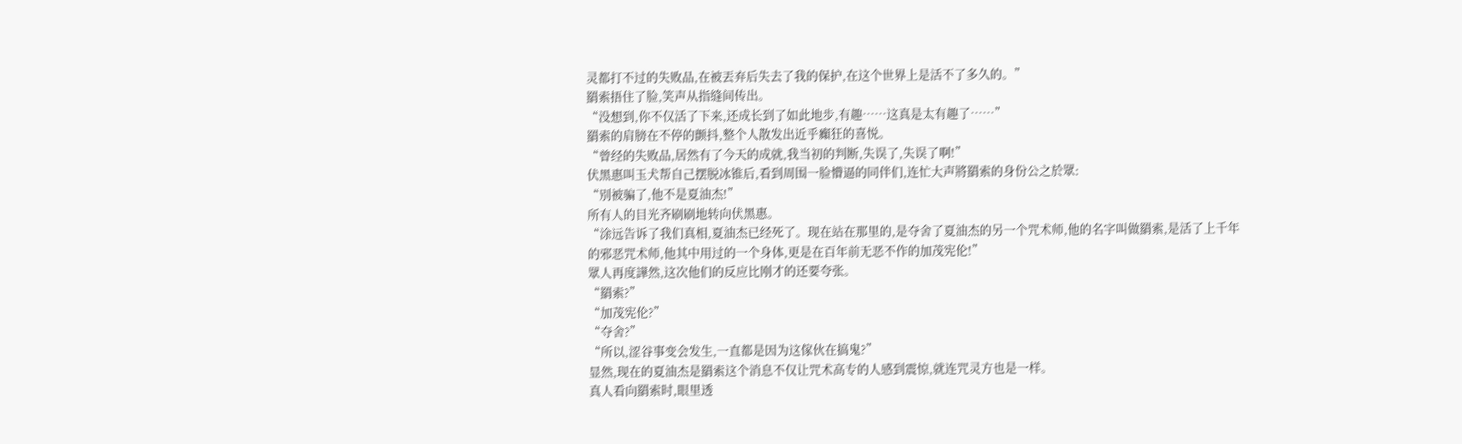灵都打不过的失败品,在被丟弃后失去了我的保护,在这个世界上是活不了多久的。”
羂索捂住了脸,笑声从指缝间传出。
“没想到,你不仅活了下来,还成长到了如此地步,有趣……这真是太有趣了……”
羂索的肩膀在不停的颤抖,整个人散发出近乎癲狂的喜悦。
“曾经的失败品,居然有了今天的成就,我当初的判断,失误了,失误了啊!”
伏黑惠叫玉犬帮自己摆脱冰锥后,看到周围一脸懵逼的同伴们,连忙大声將羂索的身份公之於眾:
“別被骗了,他不是夏油杰!”
所有人的目光齐刷刷地转向伏黑惠。
“涂远告诉了我们真相,夏油杰已经死了。现在站在那里的,是夺舍了夏油杰的另一个咒术师,他的名字叫做羂索,是活了上千年的邪恶咒术师,他其中用过的一个身体,更是在百年前无恶不作的加茂宪伦!”
眾人再度譁然,这次他们的反应比刚才的还要夸张。
“羂索?”
“加茂宪伦?”
“夺舍?”
“所以,涩谷事变会发生,一直都是因为这傢伙在搞鬼?”
显然,现在的夏油杰是羂索这个消息不仅让咒术高专的人感到震惊,就连咒灵方也是一样。
真人看向羂索时,眼里透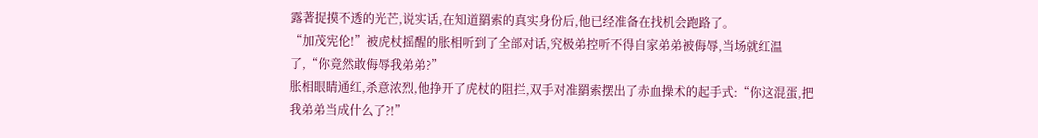露著捉摸不透的光芒,说实话,在知道羂索的真实身份后,他已经准备在找机会跑路了。
“加茂宪伦!”被虎杖摇醒的胀相听到了全部对话,究极弟控听不得自家弟弟被侮辱,当场就红温了,“你竟然敢侮辱我弟弟?”
胀相眼睛通红,杀意浓烈,他挣开了虎杖的阻拦,双手对准羂索摆出了赤血操术的起手式:“你这混蛋,把我弟弟当成什么了?!”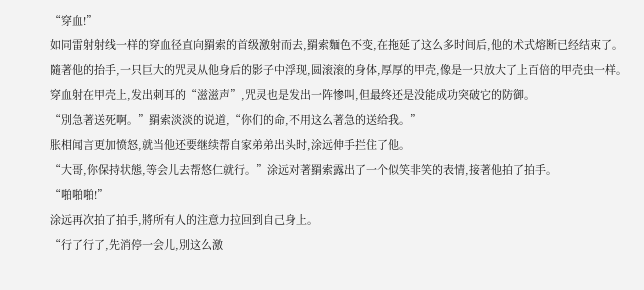“穿血!”
如同雷射射线一样的穿血径直向羂索的首级激射而去,羂索麵色不变,在拖延了这么多时间后,他的术式熔断已经结束了。
隨著他的抬手,一只巨大的咒灵从他身后的影子中浮现,圆滚滚的身体,厚厚的甲壳,像是一只放大了上百倍的甲壳虫一样。
穿血射在甲壳上,发出刺耳的“滋滋声”,咒灵也是发出一阵惨叫,但最终还是没能成功突破它的防御。
“別急著送死啊。”羂索淡淡的说道,“你们的命,不用这么著急的送给我。”
胀相闻言更加愤怒,就当他还要继续帮自家弟弟出头时,涂远伸手拦住了他。
“大哥,你保持状態,等会儿去帮悠仁就行。”涂远对著羂索露出了一个似笑非笑的表情,接著他拍了拍手。
“啪啪啪!”
涂远再次拍了拍手,將所有人的注意力拉回到自己身上。
“行了行了,先消停一会儿,別这么激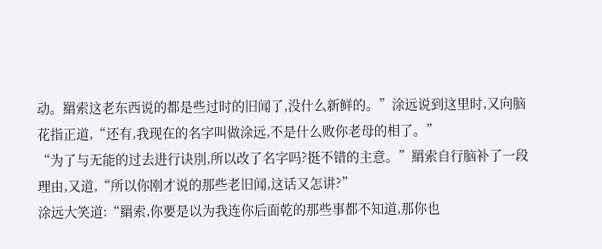动。羂索这老东西说的都是些过时的旧闻了,没什么新鲜的。”涂远说到这里时,又向脑花指正道,“还有,我现在的名字叫做涂远,不是什么败你老母的相了。”
“为了与无能的过去进行诀別,所以改了名字吗?挺不错的主意。”羂索自行脑补了一段理由,又道,“所以你刚才说的那些老旧闻,这话又怎讲?”
涂远大笑道:“羂索,你要是以为我连你后面乾的那些事都不知道,那你也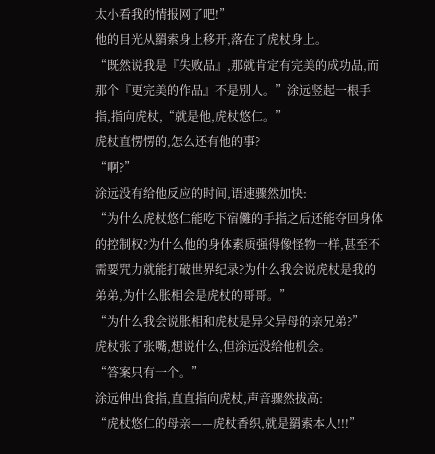太小看我的情报网了吧!”
他的目光从羂索身上移开,落在了虎杖身上。
“既然说我是『失败品』,那就肯定有完美的成功品,而那个『更完美的作品』不是別人。”涂远竖起一根手指,指向虎杖,“就是他,虎杖悠仁。”
虎杖直愣愣的,怎么还有他的事?
“啊?”
涂远没有给他反应的时间,语速骤然加快:
“为什么虎杖悠仁能吃下宿儺的手指之后还能夺回身体的控制权?为什么他的身体素质强得像怪物一样,甚至不需要咒力就能打破世界纪录?为什么我会说虎杖是我的弟弟,为什么胀相会是虎杖的哥哥。”
“为什么我会说胀相和虎杖是异父异母的亲兄弟?”
虎杖张了张嘴,想说什么,但涂远没给他机会。
“答案只有一个。”
涂远伸出食指,直直指向虎杖,声音骤然拔高:
“虎杖悠仁的母亲——虎杖香织,就是羂索本人!!!”